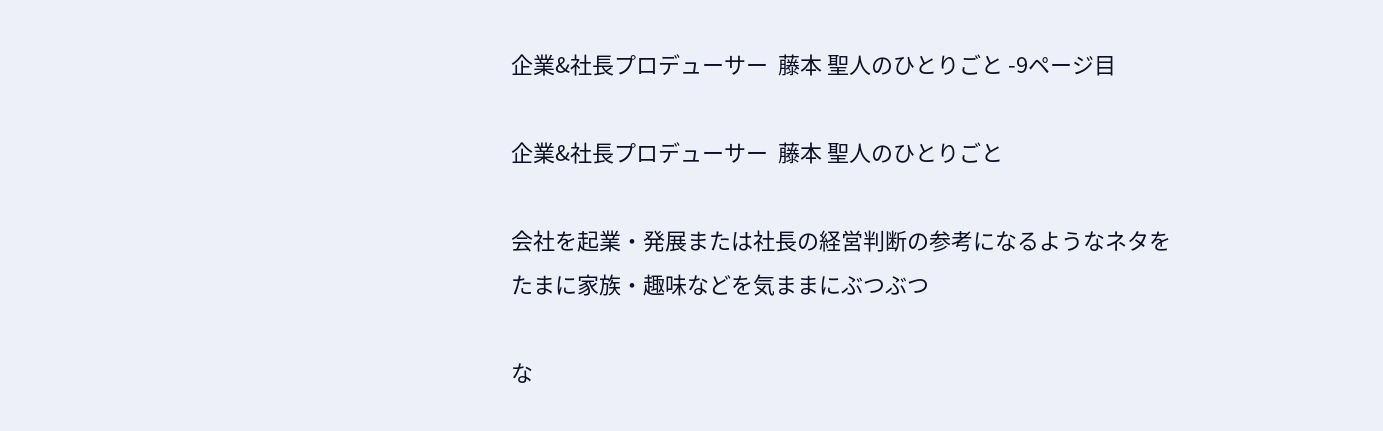企業&社長プロデューサー  藤本 聖人のひとりごと -9ページ目

企業&社長プロデューサー  藤本 聖人のひとりごと

会社を起業・発展または社長の経営判断の参考になるようなネタを
たまに家族・趣味などを気ままにぶつぶつ

な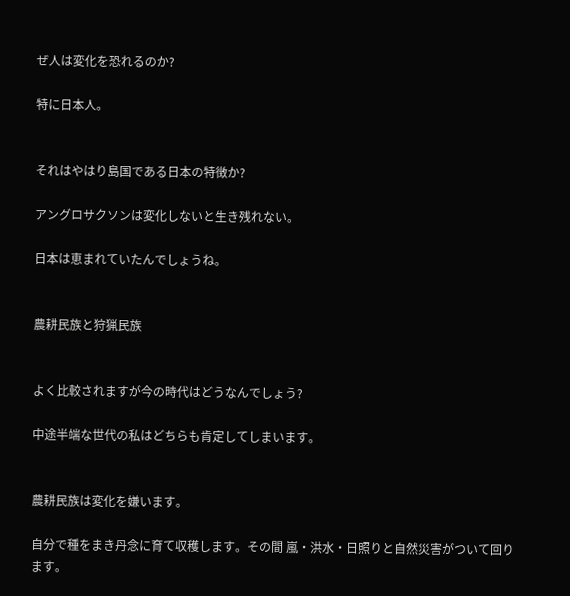ぜ人は変化を恐れるのか?

特に日本人。


それはやはり島国である日本の特徴か?

アングロサクソンは変化しないと生き残れない。

日本は恵まれていたんでしょうね。


農耕民族と狩猟民族


よく比較されますが今の時代はどうなんでしょう?

中途半端な世代の私はどちらも肯定してしまいます。


農耕民族は変化を嫌います。

自分で種をまき丹念に育て収穫します。その間 嵐・洪水・日照りと自然災害がついて回ります。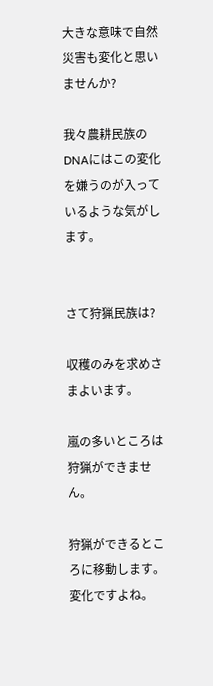大きな意味で自然災害も変化と思いませんか?

我々農耕民族のDNAにはこの変化を嫌うのが入っているような気がします。


さて狩猟民族は?

収穫のみを求めさまよいます。

嵐の多いところは狩猟ができません。

狩猟ができるところに移動します。変化ですよね。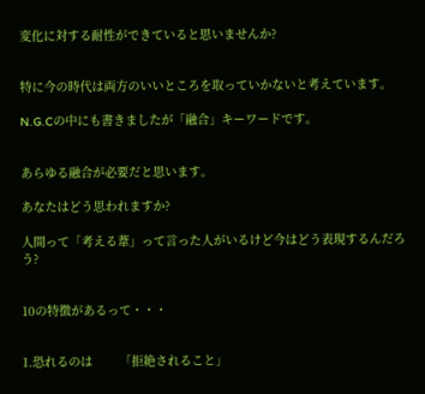変化に対する耐性ができていると思いませんか?


特に今の時代は両方のいいところを取っていかないと考えています。

N.G.Cの中にも書きましたが「融合」キーワードです。


あらゆる融合が必要だと思います。

あなたはどう思われますか?

人間って「考える葦」って言った人がいるけど今はどう表現するんだろう?


10の特徴があるって・・・


1.恐れるのは         「拒絶されること」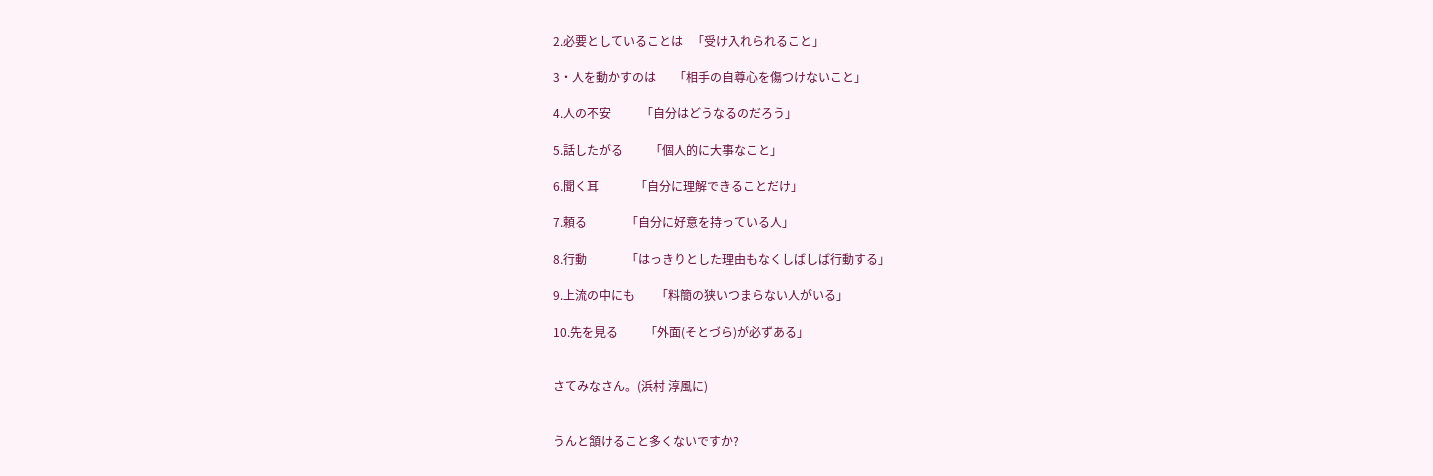2.必要としていることは   「受け入れられること」

3・人を動かすのは      「相手の自尊心を傷つけないこと」

4.人の不安          「自分はどうなるのだろう」

5.話したがる         「個人的に大事なこと」

6.聞く耳            「自分に理解できることだけ」

7.頼る             「自分に好意を持っている人」

8.行動             「はっきりとした理由もなくしばしば行動する」

9.上流の中にも       「料簡の狭いつまらない人がいる」

10.先を見る         「外面(そとづら)が必ずある」


さてみなさん。(浜村 淳風に)


うんと頷けること多くないですか?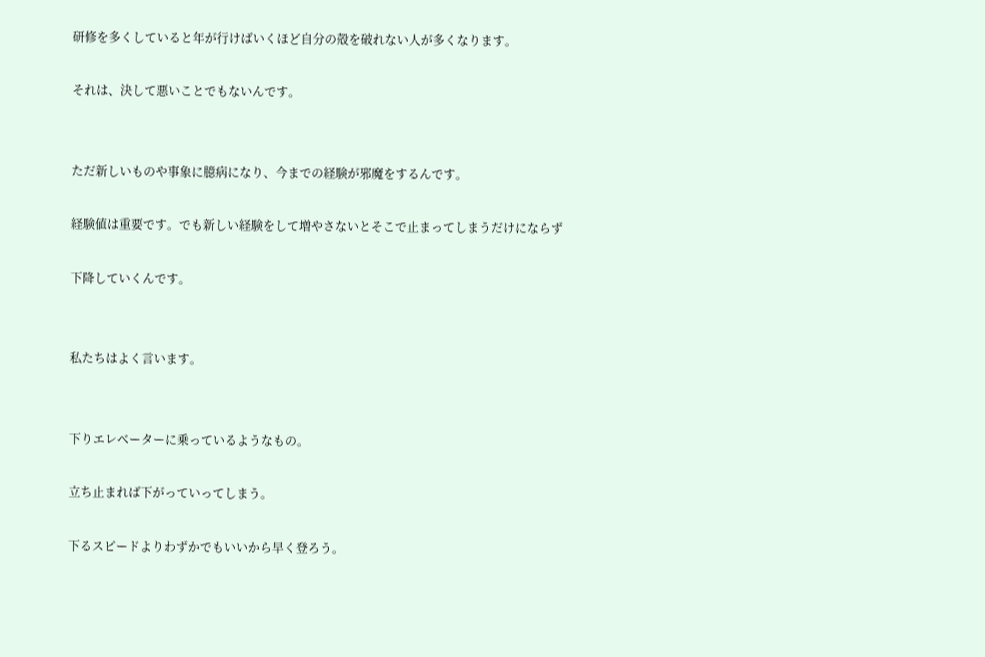研修を多くしていると年が行けばいくほど自分の殻を破れない人が多くなります。

それは、決して悪いことでもないんです。


ただ新しいものや事象に臆病になり、今までの経験が邪魔をするんです。

経験値は重要です。でも新しい経験をして増やさないとそこで止まってしまうだけにならず

下降していくんです。


私たちはよく言います。


下りエレベーターに乗っているようなもの。

立ち止まれば下がっていってしまう。

下るスピードよりわずかでもいいから早く登ろう。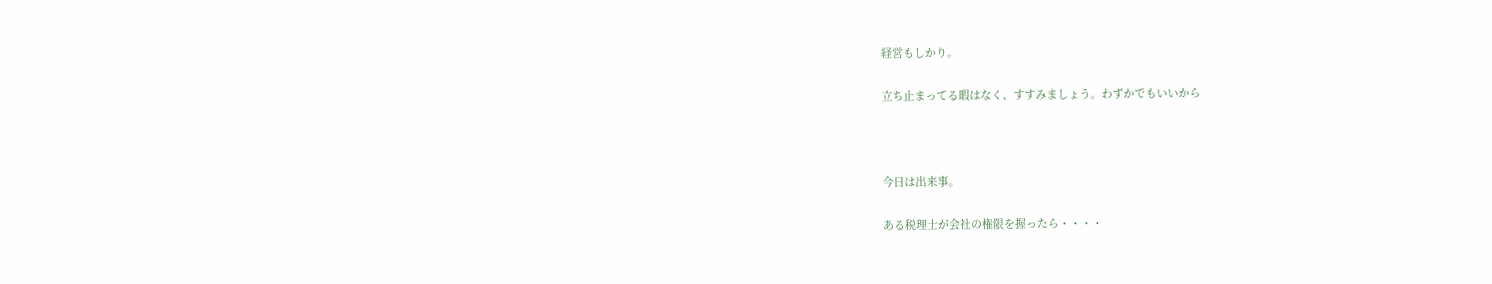経営もしかり。

立ち止まってる暇はなく、すすみましょう。わずかでもいいから



今日は出来事。

ある税理士が会社の権限を握ったら・・・・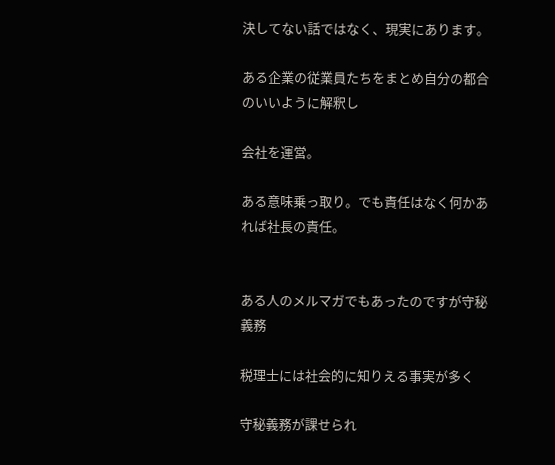決してない話ではなく、現実にあります。

ある企業の従業員たちをまとめ自分の都合のいいように解釈し

会社を運営。

ある意味乗っ取り。でも責任はなく何かあれば社長の責任。


ある人のメルマガでもあったのですが守秘義務

税理士には社会的に知りえる事実が多く

守秘義務が課せられ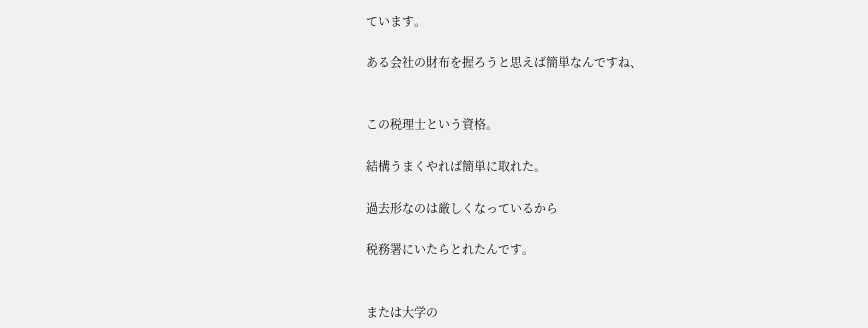ています。

ある会社の財布を握ろうと思えば簡単なんですね、


この税理士という資格。

結構うまくやれば簡単に取れた。

過去形なのは厳しくなっているから

税務署にいたらとれたんです。


または大学の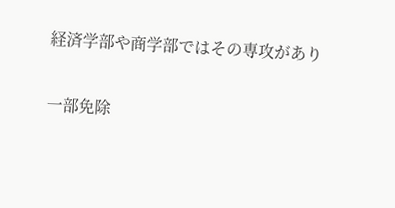経済学部や商学部ではその専攻があり

一部免除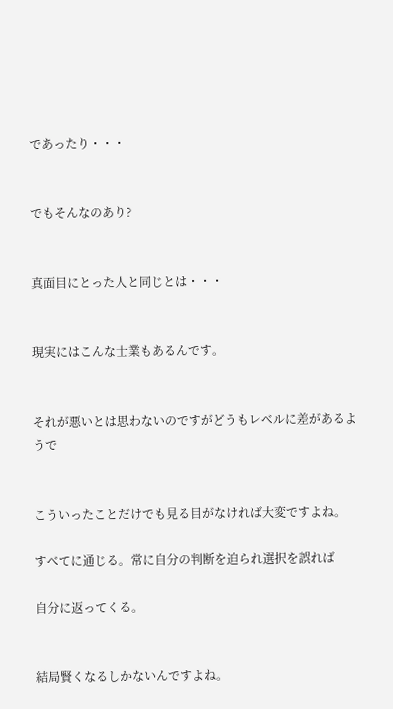であったり・・・


でもそんなのあり?


真面目にとった人と同じとは・・・


現実にはこんな士業もあるんです。


それが悪いとは思わないのですがどうもレベルに差があるようで


こういったことだけでも見る目がなければ大変ですよね。

すべてに通じる。常に自分の判断を迫られ選択を誤れば

自分に返ってくる。


結局賢くなるしかないんですよね。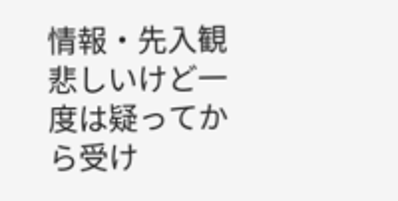情報・先入観悲しいけど一度は疑ってから受け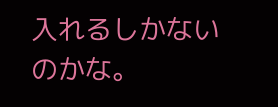入れるしかないのかな。